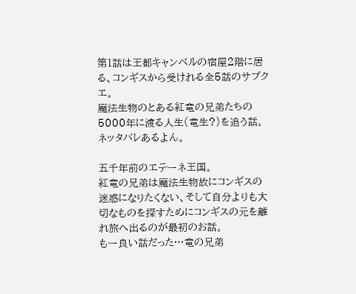第1話は王都キャンベルの宿屋2階に居る、コンギスから受けれる全5話のサブクエ。
魔法生物のとある紅竜の兄弟たちの5000年に渡る人生(竜生?)を追う話。
ネッタバレあるよん。

五千年前のエテーネ王国。
紅竜の兄弟は魔法生物故にコンギスの迷惑になりたくない、そして自分よりも大切なものを探すためにコンギスの元を離れ旅へ出るのが最初のお話。
もー良い話だった…竜の兄弟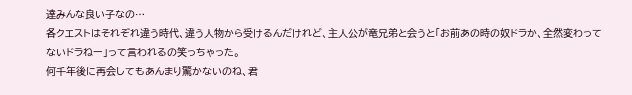達みんな良い子なの…
各クエストはそれぞれ違う時代、違う人物から受けるんだけれど、主人公が竜兄弟と会うと「お前あの時の奴ドラか、全然変わってないドラねー」って言われるの笑っちゃった。
何千年後に再会してもあんまり驚かないのね、君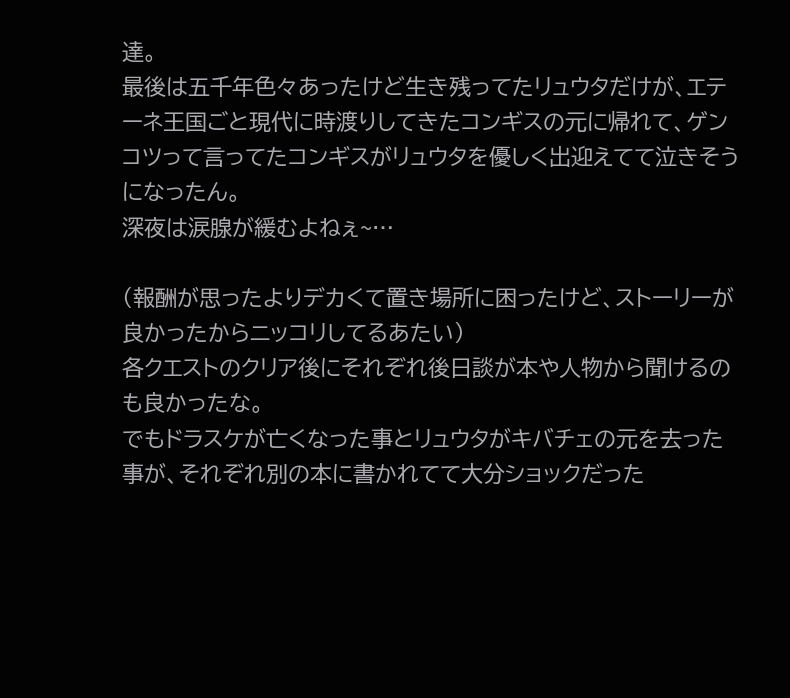達。
最後は五千年色々あったけど生き残ってたリュウタだけが、エテーネ王国ごと現代に時渡りしてきたコンギスの元に帰れて、ゲンコツって言ってたコンギスがリュウタを優しく出迎えてて泣きそうになったん。
深夜は涙腺が緩むよねぇ~…

(報酬が思ったよりデカくて置き場所に困ったけど、ストーリーが良かったからニッコリしてるあたい)
各クエストのクリア後にそれぞれ後日談が本や人物から聞けるのも良かったな。
でもドラスケが亡くなった事とリュウタがキバチェの元を去った事が、それぞれ別の本に書かれてて大分ショックだった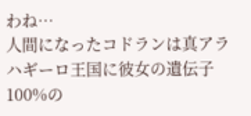わね…
人間になったコドランは真アラハギーロ王国に彼女の遺伝子100%の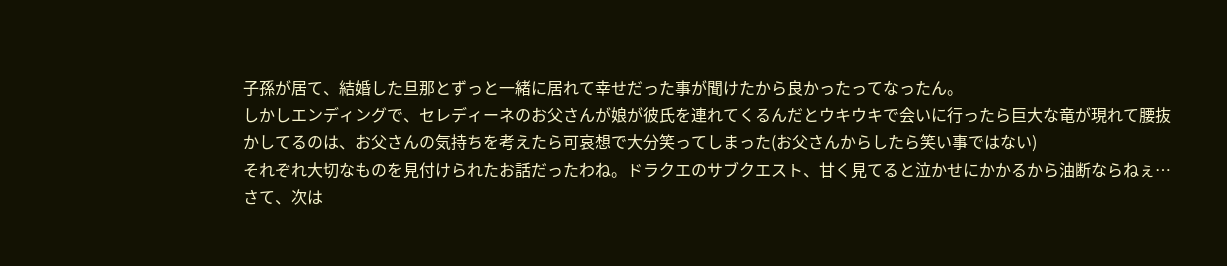子孫が居て、結婚した旦那とずっと一緒に居れて幸せだった事が聞けたから良かったってなったん。
しかしエンディングで、セレディーネのお父さんが娘が彼氏を連れてくるんだとウキウキで会いに行ったら巨大な竜が現れて腰抜かしてるのは、お父さんの気持ちを考えたら可哀想で大分笑ってしまった(お父さんからしたら笑い事ではない)
それぞれ大切なものを見付けられたお話だったわね。ドラクエのサブクエスト、甘く見てると泣かせにかかるから油断ならねぇ…
さて、次は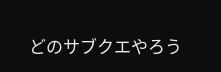どのサブクエやろう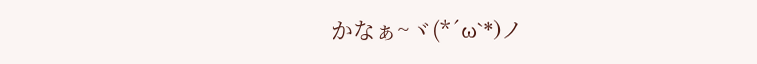かなぁ~ヾ(*´ω`*)ノ